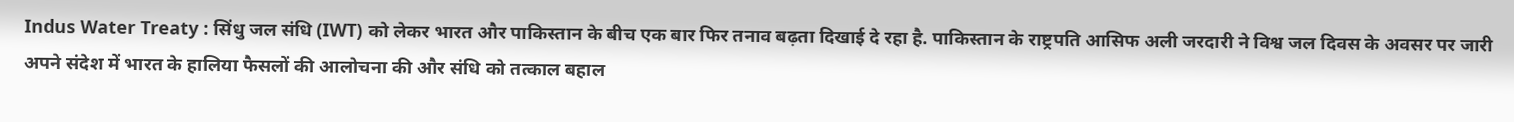Indus Water Treaty : सिंधु जल संधि (IWT) को लेकर भारत और पाकिस्तान के बीच एक बार फिर तनाव बढ़ता दिखाई दे रहा है. पाकिस्तान के राष्ट्रपति आसिफ अली जरदारी ने विश्व जल दिवस के अवसर पर जारी अपने संदेश में भारत के हालिया फैसलों की आलोचना की और संधि को तत्काल बहाल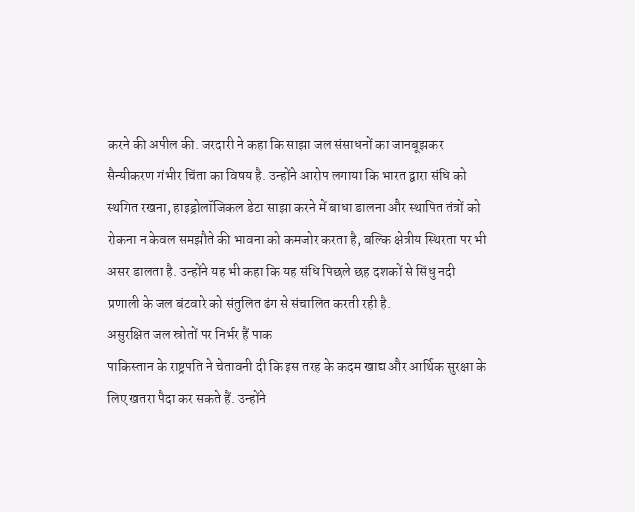करने की अपील की. जरदारी ने कहा कि साझा जल संसाधनों का जानबूझकर सैन्यीकरण गंभीर चिंता का विषय है. उन्होंने आरोप लगाया कि भारत द्वारा संधि को स्थगित रखना, हाइड्रोलॉजिकल डेटा साझा करने में बाधा डालना और स्थापित तंत्रों को रोकना न केवल समझौते की भावना को कमजोर करता है, बल्कि क्षेत्रीय स्थिरता पर भी असर डालता है. उन्होंने यह भी कहा कि यह संधि पिछले छह दशकों से सिंधु नदी प्रणाली के जल बंटवारे को संतुलित ढंग से संचालित करती रही है.
असुरक्षित जल स्रोतों पर निर्भर हैं पाक
पाकिस्तान के राष्ट्रपति ने चेतावनी दी कि इस तरह के कदम खाद्य और आर्थिक सुरक्षा के लिए खतरा पैदा कर सकते हैं. उन्होंने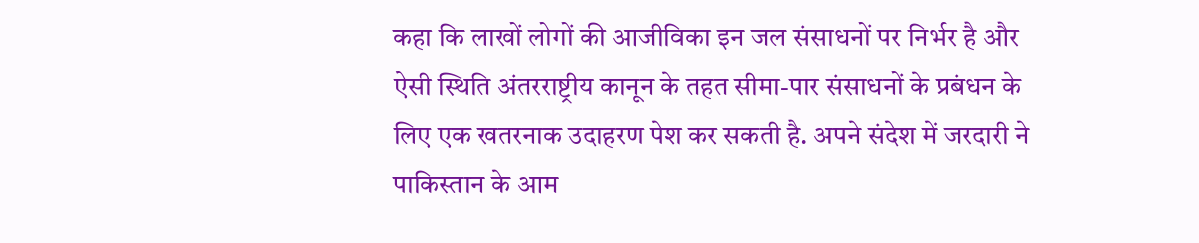कहा कि लाखों लोगों की आजीविका इन जल संसाधनों पर निर्भर है और ऐसी स्थिति अंतरराष्ट्रीय कानून के तहत सीमा-पार संसाधनों के प्रबंधन के लिए एक खतरनाक उदाहरण पेश कर सकती है. अपने संदेश में जरदारी ने पाकिस्तान के आम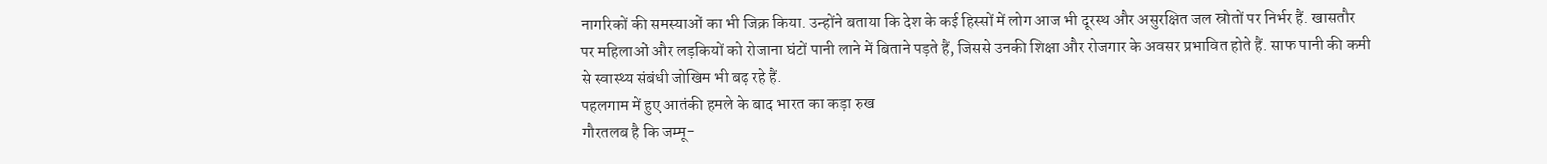नागरिकों की समस्याओं का भी जिक्र किया. उन्होंने बताया कि देश के कई हिस्सों में लोग आज भी दूरस्थ और असुरक्षित जल स्रोतों पर निर्भर हैं. खासतौर पर महिलाओं और लड़कियों को रोजाना घंटों पानी लाने में बिताने पड़ते हैं, जिससे उनकी शिक्षा और रोजगार के अवसर प्रभावित होते हैं. साफ पानी की कमी से स्वास्थ्य संबंधी जोखिम भी बढ़ रहे हैं.
पहलगाम में हुए आतंकी हमले के बाद भारत का कड़ा रुख
गौरतलब है कि जम्मू-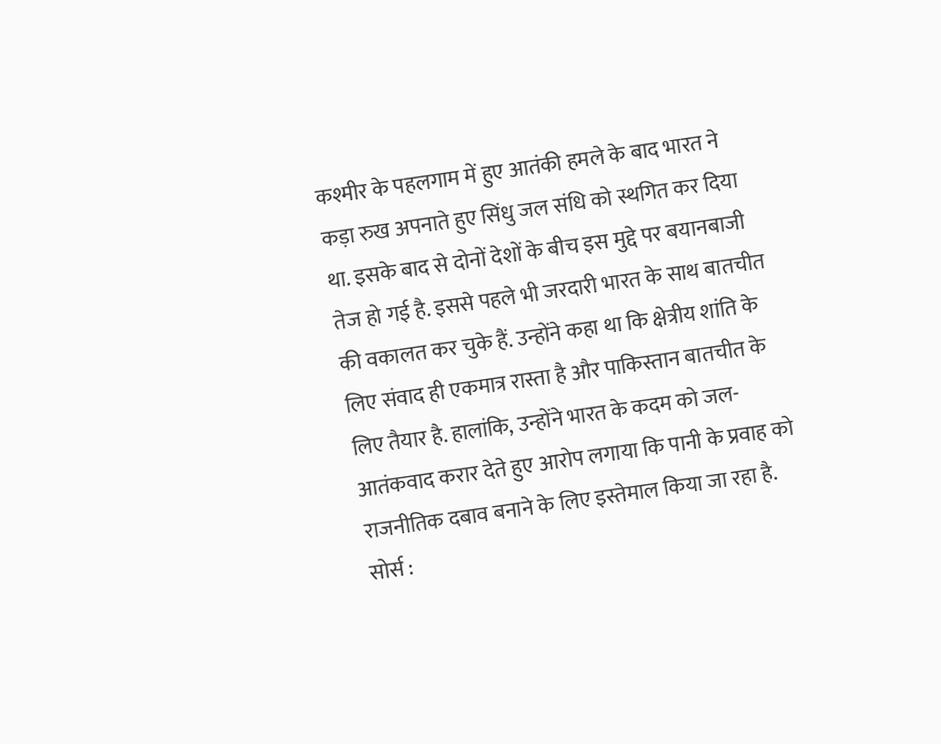कश्मीर के पहलगाम में हुए आतंकी हमले के बाद भारत ने कड़ा रुख अपनाते हुए सिंधु जल संधि को स्थगित कर दिया था. इसके बाद से दोनों देशों के बीच इस मुद्दे पर बयानबाजी तेज हो गई है. इससे पहले भी जरदारी भारत के साथ बातचीत की वकालत कर चुके हैं. उन्होंने कहा था कि क्षेत्रीय शांति के लिए संवाद ही एकमात्र रास्ता है और पाकिस्तान बातचीत के लिए तैयार है. हालांकि, उन्होंने भारत के कदम को जल-आतंकवाद करार देते हुए आरोप लगाया कि पानी के प्रवाह को राजनीतिक दबाव बनाने के लिए इस्तेमाल किया जा रहा है.
सोर्स :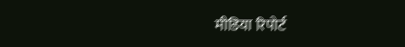मीडिया रिपोर्ट